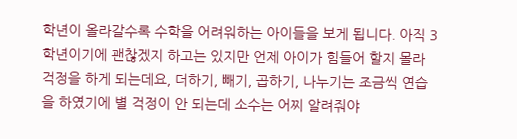학년이 올라갈수록 수학을 어려워하는 아이들을 보게 됩니다. 아직 3학년이기에 괜찮겠지 하고는 있지만 언제 아이가 힘들어 할지 몰라 걱정을 하게 되는데요, 더하기, 빼기, 곱하기, 나누기는 조금씩 연습을 하였기에 별 걱정이 안 되는데 소수는 어찌 알려줘야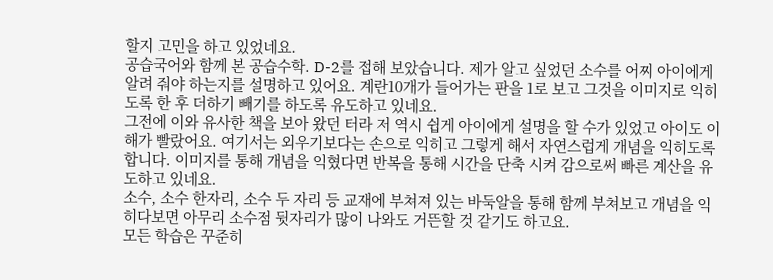할지 고민을 하고 있었네요.
공습국어와 함께 본 공습수학. D-2를 접해 보았습니다. 제가 알고 싶었던 소수를 어찌 아이에게 알려 줘야 하는지를 설명하고 있어요. 계란10개가 들어가는 판을 1로 보고 그것을 이미지로 익히도록 한 후 더하기 빼기를 하도록 유도하고 있네요.
그전에 이와 유사한 책을 보아 왔던 터라 저 역시 쉽게 아이에게 설명을 할 수가 있었고 아이도 이해가 빨랐어요. 여기서는 외우기보다는 손으로 익히고 그렇게 해서 자연스럽게 개념을 익히도록 합니다. 이미지를 통해 개념을 익혔다면 반복을 통해 시간을 단축 시켜 감으로써 빠른 계산을 유도하고 있네요.
소수, 소수 한자리, 소수 두 자리 등 교재에 부쳐져 있는 바둑알을 통해 함께 부쳐보고 개념을 익히다보면 아무리 소수점 뒷자리가 많이 나와도 거뜬할 것 같기도 하고요.
모든 학습은 꾸준히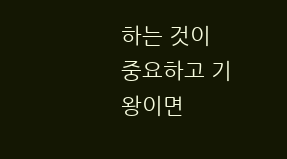하는 것이 중요하고 기왕이면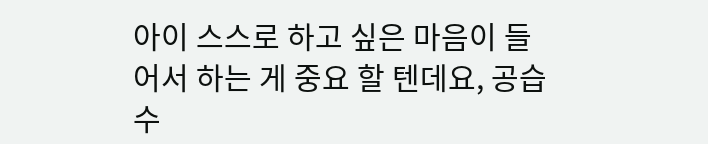아이 스스로 하고 싶은 마음이 들어서 하는 게 중요 할 텐데요, 공습수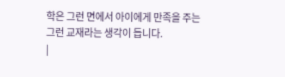학은 그런 면에서 아이에게 만족을 주는 그런 교재라는 생각이 듭니다.
|